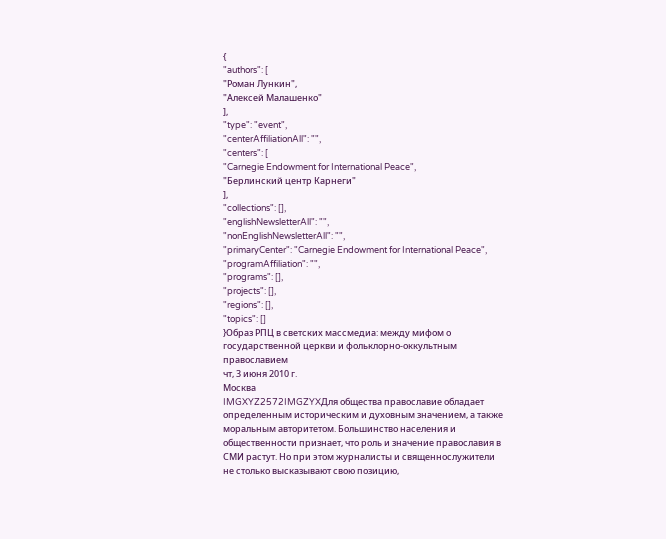{
"authors": [
"Роман Лункин",
"Алексей Малашенко"
],
"type": "event",
"centerAffiliationAll": "",
"centers": [
"Carnegie Endowment for International Peace",
"Берлинский центр Карнеги"
],
"collections": [],
"englishNewsletterAll": "",
"nonEnglishNewsletterAll": "",
"primaryCenter": "Carnegie Endowment for International Peace",
"programAffiliation": "",
"programs": [],
"projects": [],
"regions": [],
"topics": []
}Образ РПЦ в светских массмедиа: между мифом о государственной церкви и фольклорно-оккультным православием
чт, 3 июня 2010 г.
Москва
IMGXYZ2572IMGZYXДля общества православие обладает определенным историческим и духовным значением, а также моральным авторитетом. Большинство населения и общественности признает, что роль и значение православия в СМИ растут. Но при этом журналисты и священнослужители не столько высказывают свою позицию,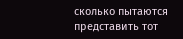сколько пытаются представить тот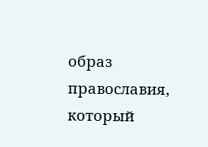образ православия, который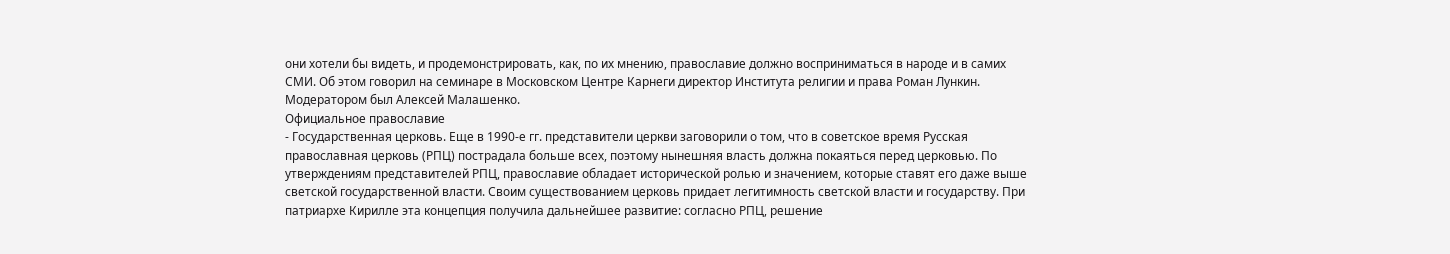они хотели бы видеть, и продемонстрировать, как, по их мнению, православие должно восприниматься в народе и в самих СМИ. Об этом говорил на семинаре в Московском Центре Карнеги директор Института религии и права Роман Лункин. Модератором был Алексей Малашенко.
Официальное православие
- Государственная церковь. Еще в 1990-е гг. представители церкви заговорили о том, что в советское время Русская православная церковь (РПЦ) пострадала больше всех, поэтому нынешняя власть должна покаяться перед церковью. По утверждениям представителей РПЦ, православие обладает исторической ролью и значением, которые ставят его даже выше светской государственной власти. Своим существованием церковь придает легитимность светской власти и государству. При патриархе Кирилле эта концепция получила дальнейшее развитие: согласно РПЦ, решение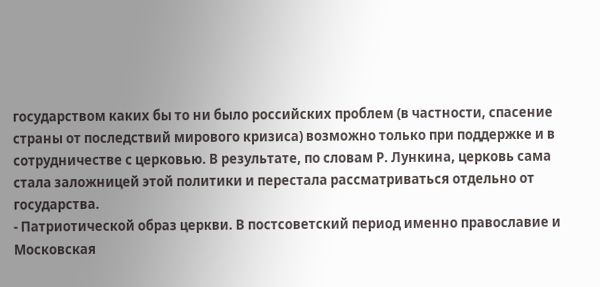государством каких бы то ни было российских проблем (в частности, спасение страны от последствий мирового кризиса) возможно только при поддержке и в сотрудничестве с церковью. В результате, по словам Р. Лункина, церковь сама стала заложницей этой политики и перестала рассматриваться отдельно от государства.
- Патриотической образ церкви. В постсоветский период именно православие и Московская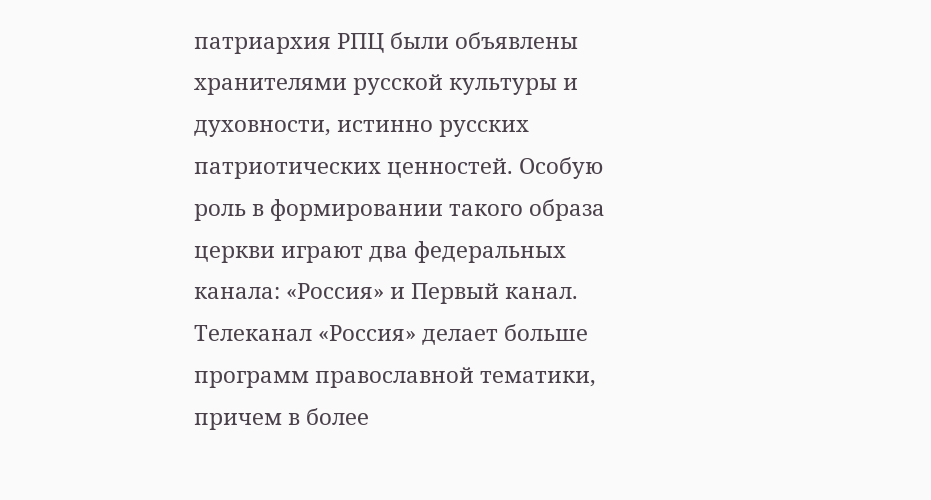патриархия РПЦ были объявлены хранителями русской культуры и духовности, истинно русских патриотических ценностей. Особую роль в формировании такого образа церкви играют два федеральных канала: «Россия» и Первый канал. Телеканал «Россия» делает больше программ православной тематики, причем в более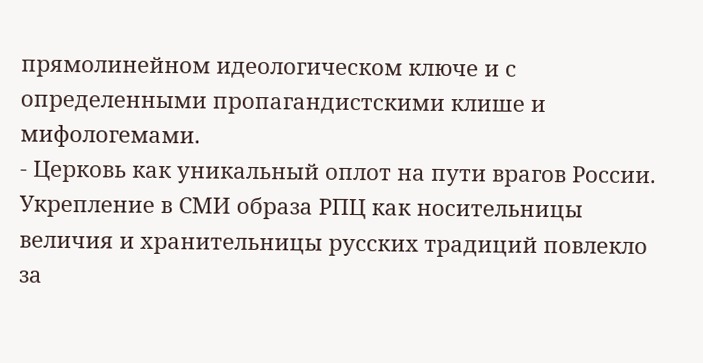прямолинейном идеологическом ключе и с определенными пропагандистскими клише и мифологемами.
- Церковь как уникальный оплот на пути врагов России. Укрепление в СМИ образа РПЦ как носительницы величия и хранительницы русских традиций повлекло за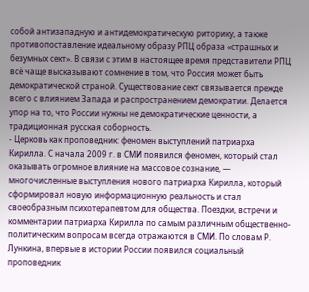собой антизападную и антидемократическую риторику, а также противопоставление идеальному образу РПЦ образа «страшных и безумных сект». В связи с этим в настоящее время представители РПЦ всё чаще высказывают сомнение в том, что Россия может быть демократической страной. Существование сект связывается прежде всего с влиянием Запада и распространением демократии. Делается упор на то, что России нужны не демократические ценности, а традиционная русская соборность.
- Церковь как проповедник: феномен выступлений патриарха Кирилла. С начала 2009 г. в СМИ появился феномен, который стал оказывать огромное влияние на массовое сознание, — многочисленные выступления нового патриарха Кирилла, который сформировал новую информационную реальность и стал своеобразным психотерапевтом для общества. Поездки, встречи и комментарии патриарха Кирилла по самым различным общественно-политическим вопросам всегда отражаются в СМИ. По словам Р. Лункина, впервые в истории России появился социальный проповедник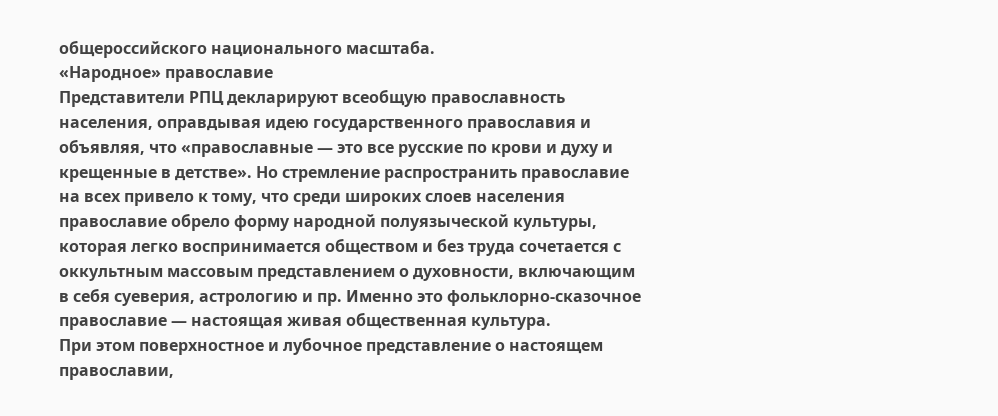общероссийского национального масштаба.
«Народное» православие
Представители РПЦ декларируют всеобщую православность населения, оправдывая идею государственного православия и объявляя, что «православные — это все русские по крови и духу и крещенные в детстве». Но стремление распространить православие на всех привело к тому, что среди широких слоев населения православие обрело форму народной полуязыческой культуры, которая легко воспринимается обществом и без труда сочетается с оккультным массовым представлением о духовности, включающим в себя суеверия, астрологию и пр. Именно это фольклорно-сказочное православие — настоящая живая общественная культура.
При этом поверхностное и лубочное представление о настоящем православии,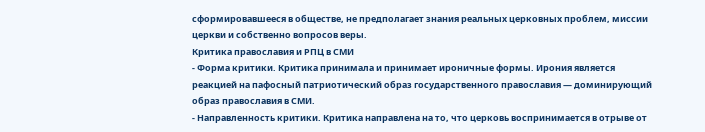сформировавшееся в обществе, не предполагает знания реальных церковных проблем, миссии церкви и собственно вопросов веры.
Критика православия и РПЦ в СМИ
- Форма критики. Критика принимала и принимает ироничные формы. Ирония является реакцией на пафосный патриотический образ государственного православия — доминирующий образ православия в СМИ.
- Направленность критики. Критика направлена на то, что церковь воспринимается в отрыве от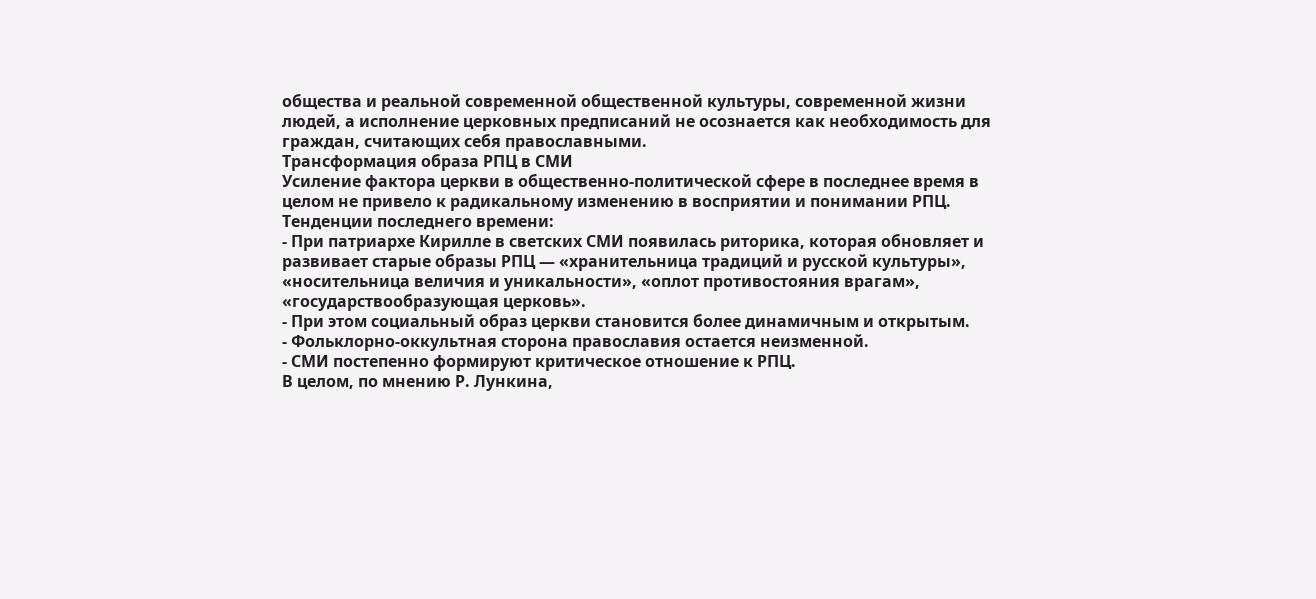общества и реальной современной общественной культуры, современной жизни людей, а исполнение церковных предписаний не осознается как необходимость для граждан, считающих себя православными.
Трансформация образа РПЦ в СМИ
Усиление фактора церкви в общественно-политической сфере в последнее время в целом не привело к радикальному изменению в восприятии и понимании РПЦ.
Тенденции последнего времени:
- При патриархе Кирилле в светских СМИ появилась риторика, которая обновляет и развивает старые образы РПЦ — «хранительница традиций и русской культуры», «носительница величия и уникальности», «оплот противостояния врагам», «государствообразующая церковь».
- При этом социальный образ церкви становится более динамичным и открытым.
- Фольклорно-оккультная сторона православия остается неизменной.
- СМИ постепенно формируют критическое отношение к РПЦ.
В целом, по мнению Р. Лункина,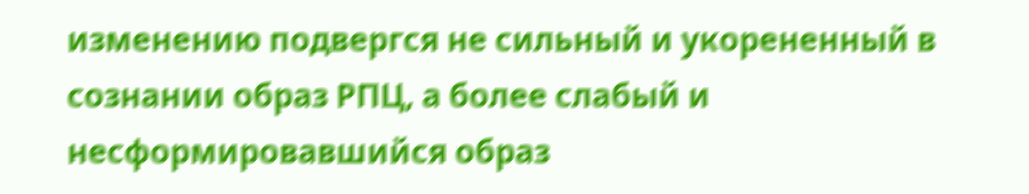изменению подвергся не сильный и укорененный в сознании образ РПЦ, а более слабый и несформировавшийся образ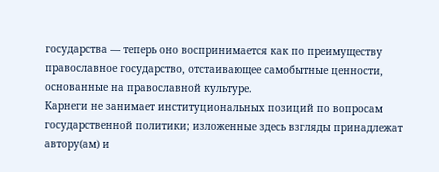государства — теперь оно воспринимается как по преимуществу православное государство, отстаивающее самобытные ценности, основанные на православной культуре.
Карнеги не занимает институциональных позиций по вопросам государственной политики; изложенные здесь взгляды принадлежат автору(ам) и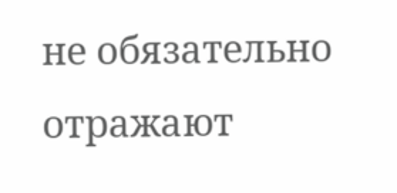не обязательно отражают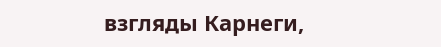взгляды Карнеги,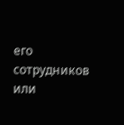его сотрудников или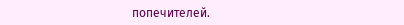попечителей.